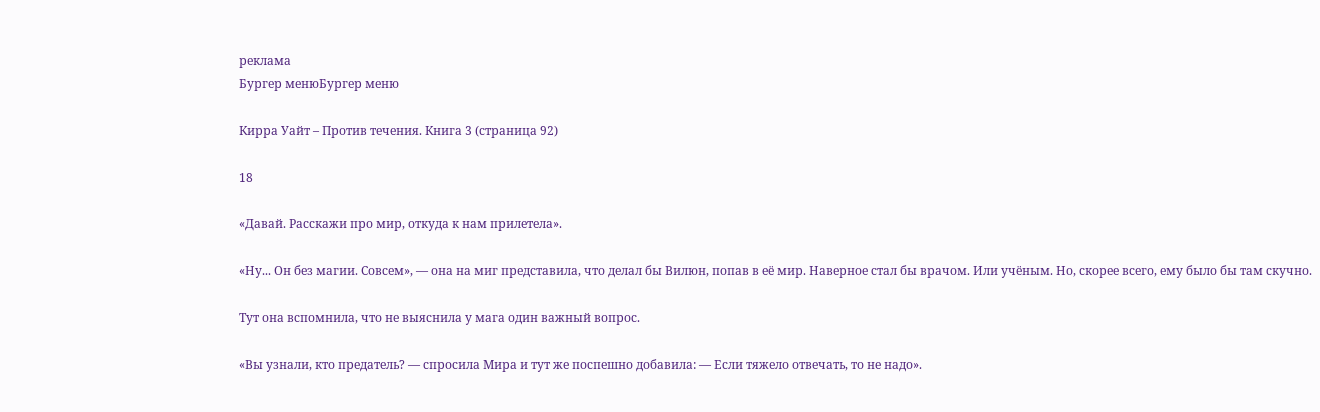реклама
Бургер менюБургер меню

Кирра Уайт – Против течения. Книга 3 (страница 92)

18

«Давай. Расскажи про мир, откуда к нам прилетела».

«Ну... Он без магии. Совсем», — она на миг представила, что делал бы Вилюн, попав в её мир. Наверное стал бы врачом. Или учёным. Но, скорее всего, ему было бы там скучно.

Тут она вспомнила, что не выяснила у мага один важный вопрос.

«Вы узнали, кто предатель? — спросила Мира и тут же поспешно добавила: — Если тяжело отвечать, то не надо».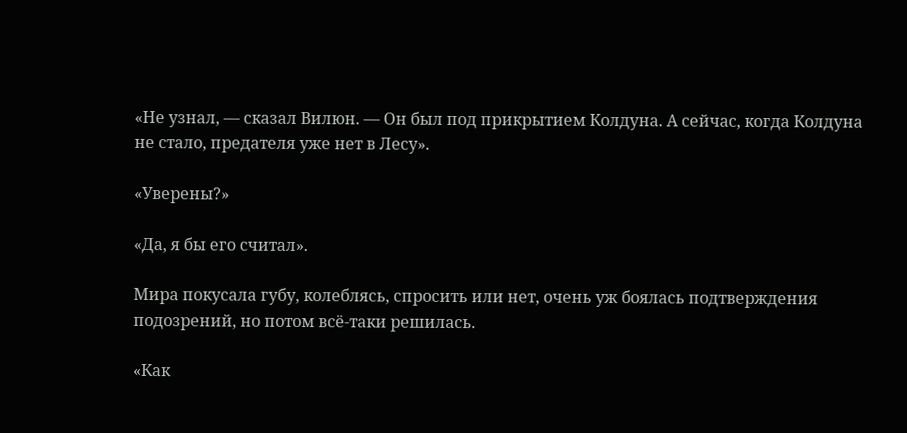«Не узнал, — сказал Вилюн. — Он был под прикрытием Колдуна. А сейчас, когда Колдуна не стало, предателя уже нет в Лесу».

«Уверены?»

«Да, я бы его считал».

Мира покусала губу, колеблясь, спросить или нет, очень уж боялась подтверждения подозрений, но потом всё-таки решилась.

«Как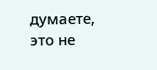думаете, это не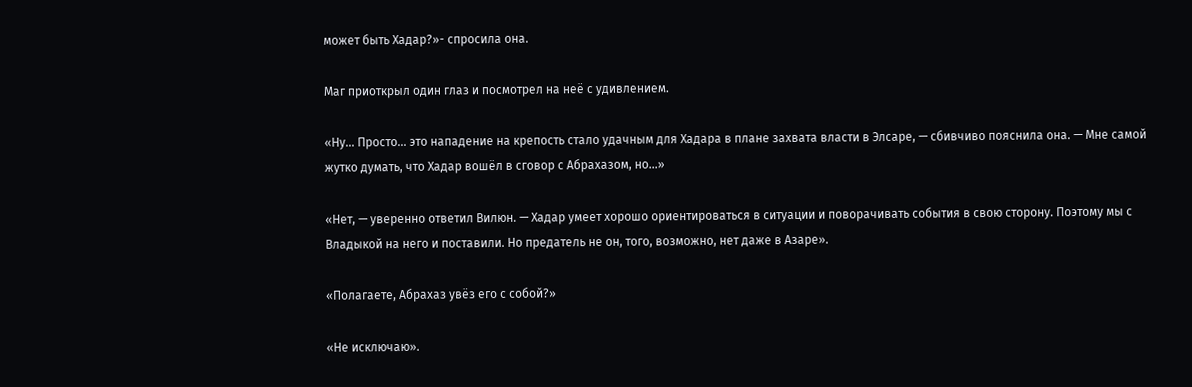может быть Хадар?»- спросила она.

Маг приоткрыл один глаз и посмотрел на неё с удивлением.

«Ну... Просто... это нападение на крепость стало удачным для Хадара в плане захвата власти в Элсаре, — сбивчиво пояснила она. — Мне самой жутко думать, что Хадар вошёл в сговор с Абрахазом, но...»

«Нет, — уверенно ответил Вилюн. — Хадар умеет хорошо ориентироваться в ситуации и поворачивать события в свою сторону. Поэтому мы с Владыкой на него и поставили. Но предатель не он, того, возможно, нет даже в Азаре».

«Полагаете, Абрахаз увёз его с собой?»

«Не исключаю».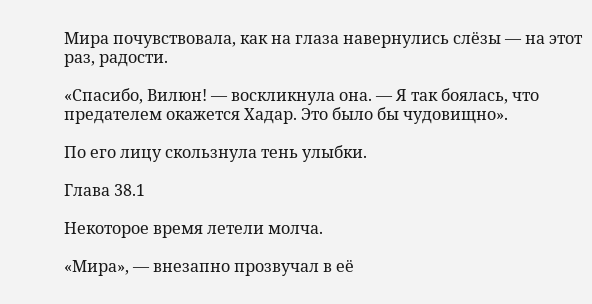Мира почувствовала, как на глаза навернулись слёзы — на этот раз, радости.

«Спасибо, Вилюн! — воскликнула она. — Я так боялась, что предателем окажется Хадар. Это было бы чудовищно».

По его лицу скользнула тень улыбки.

Глава 38.1

Некоторое время летели молча.

«Мира», — внезапно прозвучал в её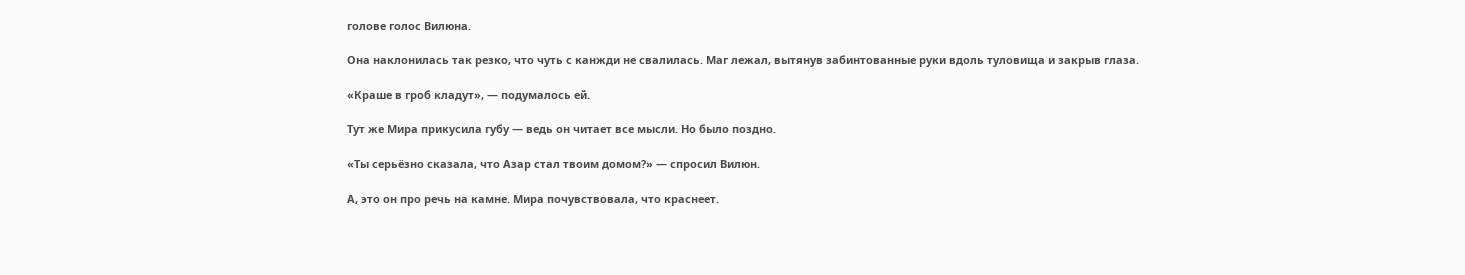голове голос Вилюна.

Она наклонилась так резко, что чуть с канжди не свалилась. Маг лежал, вытянув забинтованные руки вдоль туловища и закрыв глаза.

«Краше в гроб кладут», — подумалось ей.

Тут же Мира прикусила губу — ведь он читает все мысли. Но было поздно.

«Ты серьёзно сказала, что Азар стал твоим домом?» — спросил Вилюн.

А, это он про речь на камне. Мира почувствовала, что краснеет.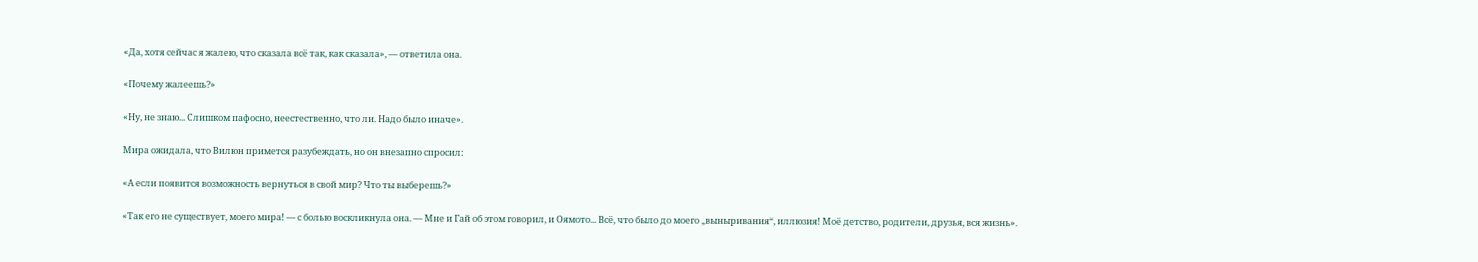«Да, хотя сейчас я жалею, что сказала всё так, как сказала», — ответила она.

«Почему жалеешь?»

«Ну, не знаю... Слишком пафосно, неестественно, что ли. Надо было иначе».

Мира ожидала, что Вилюн примется разубеждать, но он внезапно спросил:

«А если появится возможность вернуться в свой мир? Что ты выберешь?»

«Так его не существует, моего мира! — с болью воскликнула она. — Мне и Гай об этом говорил, и Оямото... Всё, что было до моего „выныривания“, иллюзия! Моё детство, родители, друзья, вся жизнь».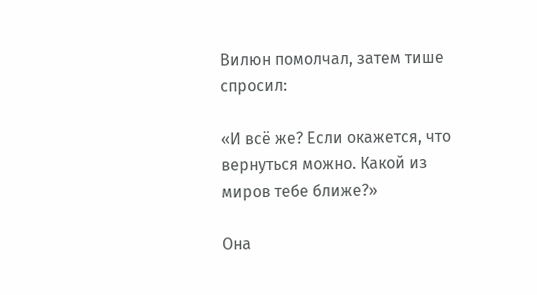Вилюн помолчал, затем тише спросил:

«И всё же? Если окажется, что вернуться можно. Какой из миров тебе ближе?»

Она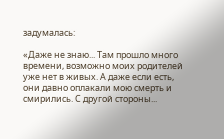задумалась:

«Даже не знаю... Там прошло много времени, возможно моих родителей уже нет в живых. А даже если есть, они давно оплакали мою смерть и смирились. С другой стороны...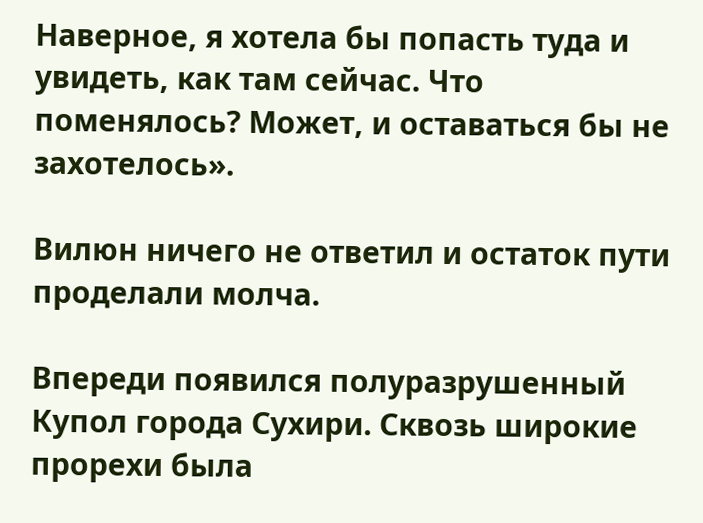Наверное, я хотела бы попасть туда и увидеть, как там сейчас. Что поменялось? Может, и оставаться бы не захотелось».

Вилюн ничего не ответил и остаток пути проделали молча.

Впереди появился полуразрушенный Купол города Сухири. Сквозь широкие прорехи была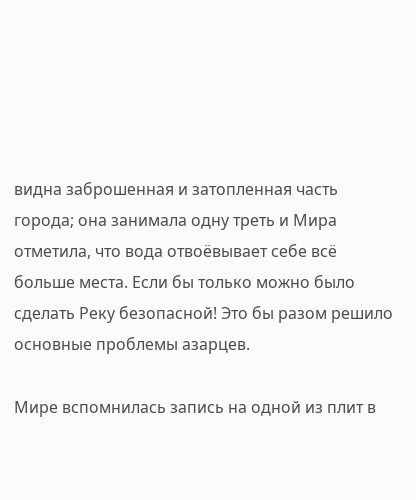видна заброшенная и затопленная часть города; она занимала одну треть и Мира отметила, что вода отвоёвывает себе всё больше места. Если бы только можно было сделать Реку безопасной! Это бы разом решило основные проблемы азарцев.

Мире вспомнилась запись на одной из плит в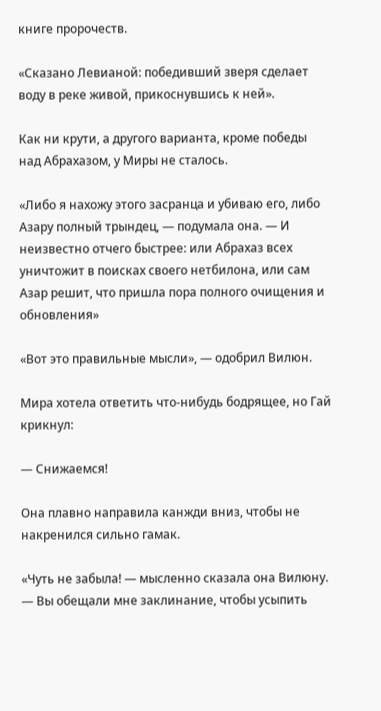книге пророчеств.

«Сказано Левианой: победивший зверя сделает воду в реке живой, прикоснувшись к ней».

Как ни крути, а другого варианта, кроме победы над Абрахазом, у Миры не сталось.

«Либо я нахожу этого засранца и убиваю его, либо Азару полный трындец, — подумала она. — И неизвестно отчего быстрее: или Абрахаз всех уничтожит в поисках своего нетбилона, или сам Азар решит, что пришла пора полного очищения и обновления»

«Вот это правильные мысли», — одобрил Вилюн.

Мира хотела ответить что-нибудь бодрящее, но Гай крикнул:

— Снижаемся!

Она плавно направила канжди вниз, чтобы не накренился сильно гамак.

«Чуть не забыла! — мысленно сказала она Вилюну. — Вы обещали мне заклинание, чтобы усыпить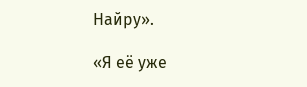Найру».

«Я её уже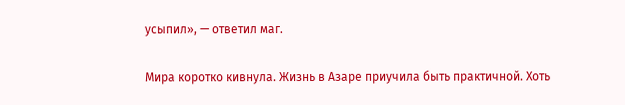усыпил», — ответил маг.

Мира коротко кивнула. Жизнь в Азаре приучила быть практичной. Хоть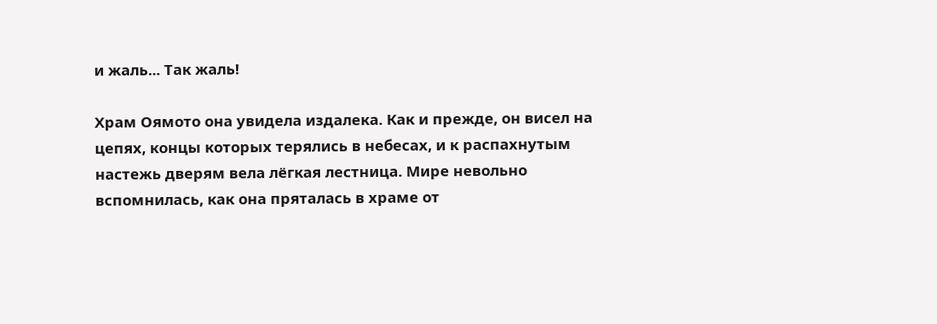и жаль... Так жаль!

Храм Оямото она увидела издалека. Как и прежде, он висел на цепях, концы которых терялись в небесах, и к распахнутым настежь дверям вела лёгкая лестница. Мире невольно вспомнилась, как она пряталась в храме от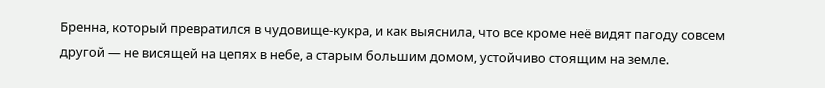Бренна, который превратился в чудовище-кукра, и как выяснила, что все кроме неё видят пагоду совсем другой — не висящей на цепях в небе, а старым большим домом, устойчиво стоящим на земле.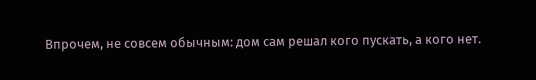Впрочем, не совсем обычным: дом сам решал кого пускать, а кого нет.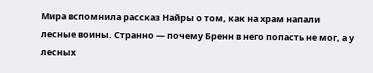Мира вспомнила рассказ Найры о том, как на храм напали лесные воины. Странно — почему Бренн в него попасть не мог, а у лесных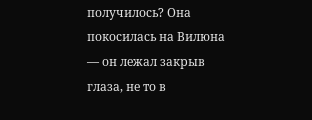получилось? Она покосилась на Вилюна — он лежал закрыв глаза, не то в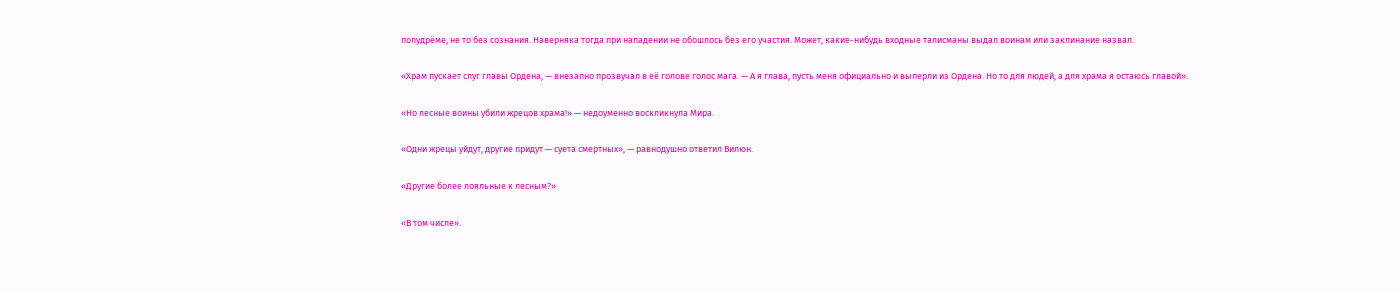полудрёме, не то без сознания. Наверняка тогда при нападении не обошлось без его участия. Может, какие-нибудь входные талисманы выдал воинам или заклинание назвал.

«Храм пускает слуг главы Ордена, — внезапно прозвучал в её голове голос мага. — А я глава, пусть меня официально и выперли из Ордена. Но то для людей, а для храма я остаюсь главой».

«Но лесные воины убили жрецов храма!» — недоуменно воскликнула Мира.

«Одни жрецы уйдут, другие придут — суета смертных», — равнодушно ответил Вилюн.

«Другие более лояльные к лесным?»

«В том числе».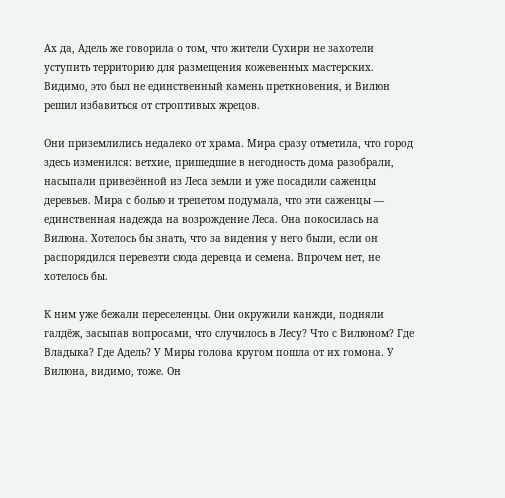Ах да, Адель же говорила о том, что жители Сухири не захотели уступить территорию для размещения кожевенных мастерских. Видимо, это был не единственный камень преткновения, и Вилюн решил избавиться от строптивых жрецов.

Они приземлились недалеко от храма. Мира сразу отметила, что город здесь изменился: ветхие, пришедшие в негодность дома разобрали, насыпали привезённой из Леса земли и уже посадили саженцы деревьев. Мира с болью и трепетом подумала, что эти саженцы — единственная надежда на возрождение Леса. Она покосилась на Вилюна. Хотелось бы знать, что за видения у него были, если он распорядился перевезти сюда деревца и семена. Впрочем нет, не хотелось бы.

К ним уже бежали переселенцы. Они окружили канжди, подняли галдёж, засыпав вопросами, что случилось в Лесу? Что с Вилюном? Где Владыка? Где Адель? У Миры голова кругом пошла от их гомона. У Вилюна, видимо, тоже. Он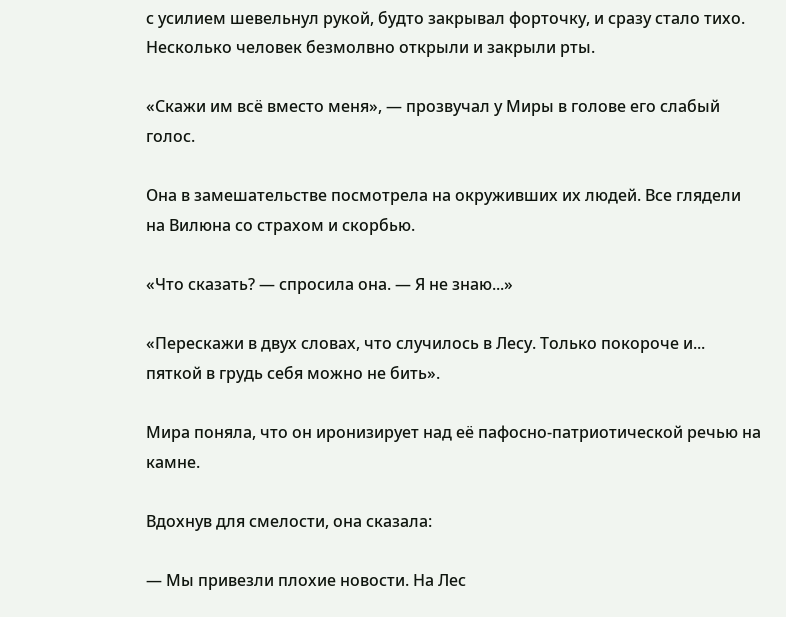с усилием шевельнул рукой, будто закрывал форточку, и сразу стало тихо. Несколько человек безмолвно открыли и закрыли рты.

«Скажи им всё вместо меня», — прозвучал у Миры в голове его слабый голос.

Она в замешательстве посмотрела на окруживших их людей. Все глядели на Вилюна со страхом и скорбью.

«Что сказать? — спросила она. — Я не знаю...»

«Перескажи в двух словах, что случилось в Лесу. Только покороче и... пяткой в грудь себя можно не бить».

Мира поняла, что он иронизирует над её пафосно-патриотической речью на камне.

Вдохнув для смелости, она сказала:

— Мы привезли плохие новости. На Лес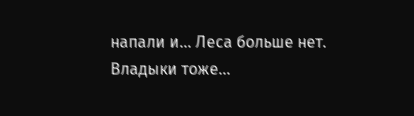напали и... Леса больше нет. Владыки тоже...